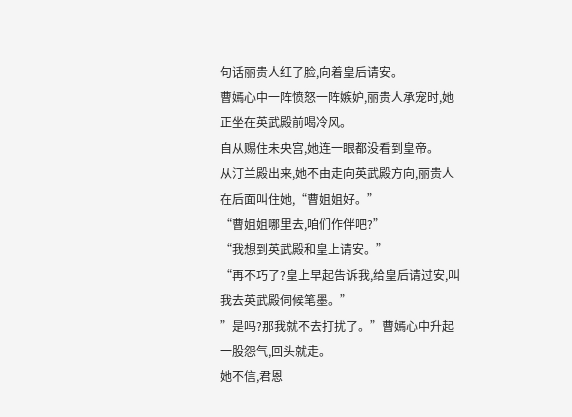句话丽贵人红了脸,向着皇后请安。
曹嫣心中一阵愤怒一阵嫉妒,丽贵人承宠时,她正坐在英武殿前喝冷风。
自从赐住未央宫,她连一眼都没看到皇帝。
从汀兰殿出来,她不由走向英武殿方向,丽贵人在后面叫住她,“曹姐姐好。”
“曹姐姐哪里去,咱们作伴吧?”
“我想到英武殿和皇上请安。”
“再不巧了?皇上早起告诉我,给皇后请过安,叫我去英武殿伺候笔墨。”
”是吗?那我就不去打扰了。”曹嫣心中升起一股怨气,回头就走。
她不信,君恩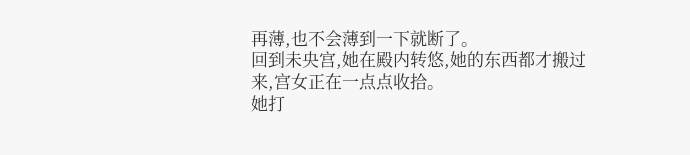再薄,也不会薄到一下就断了。
回到未央宫,她在殿内转悠,她的东西都才搬过来,宫女正在一点点收拾。
她打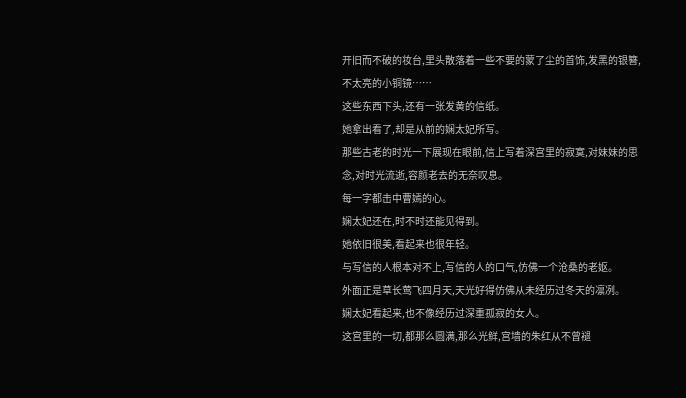开旧而不破的妆台,里头散落着一些不要的蒙了尘的首饰,发黑的银簪,不太亮的小铜镜……
这些东西下头,还有一张发黄的信纸。
她拿出看了,却是从前的娴太妃所写。
那些古老的时光一下展现在眼前,信上写着深宫里的寂寞,对妹妹的思念,对时光流逝,容颜老去的无奈叹息。
每一字都击中曹嫣的心。
娴太妃还在,时不时还能见得到。
她依旧很美,看起来也很年轻。
与写信的人根本对不上,写信的人的口气,仿佛一个沧桑的老妪。
外面正是草长莺飞四月天,天光好得仿佛从未经历过冬天的凛冽。
娴太妃看起来,也不像经历过深重孤寂的女人。
这宫里的一切,都那么圆满,那么光鲜,宫墙的朱红从不曾褪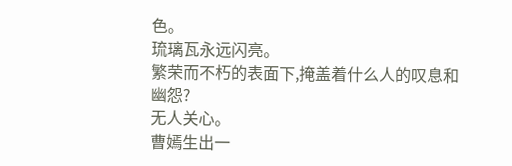色。
琉璃瓦永远闪亮。
繁荣而不朽的表面下,掩盖着什么人的叹息和幽怨?
无人关心。
曹嫣生出一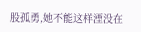股孤勇,她不能这样湮没在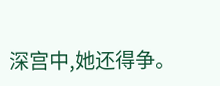深宫中,她还得争。